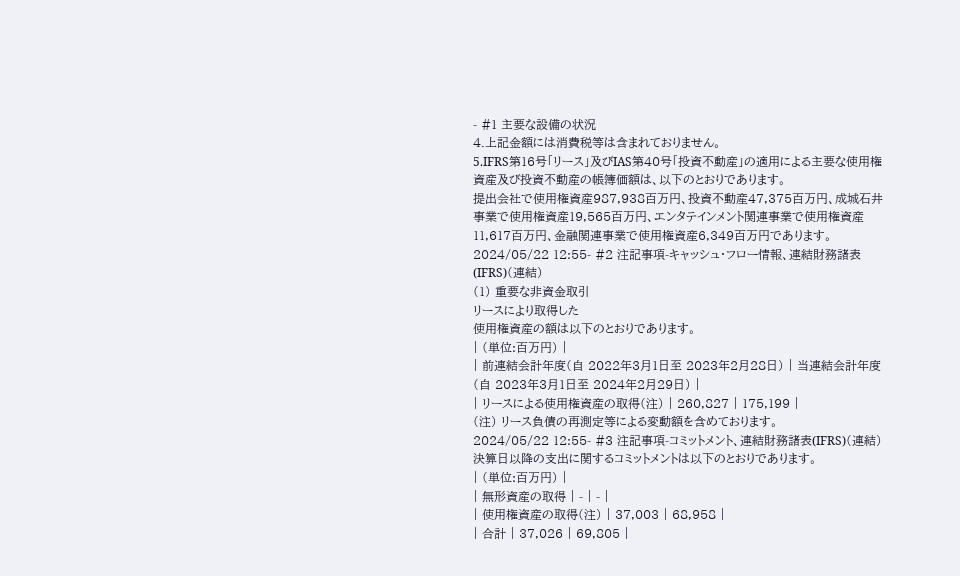- #1 主要な設備の状況
4.上記金額には消費税等は含まれておりません。
5.IFRS第16号「リース」及びIAS第40号「投資不動産」の適用による主要な使用権資産及び投資不動産の帳簿価額は、以下のとおりであります。
提出会社で使用権資産987,938百万円、投資不動産47,375百万円、成城石井事業で使用権資産19,565百万円、エンタテインメント関連事業で使用権資産11,617百万円、金融関連事業で使用権資産6,349百万円であります。
2024/05/22 12:55- #2 注記事項-キャッシュ・フロー情報、連結財務諸表(IFRS)(連結)
(1) 重要な非資金取引
リースにより取得した
使用権資産の額は以下のとおりであります。
| (単位:百万円) |
| 前連結会計年度(自 2022年3月1日至 2023年2月28日) | 当連結会計年度(自 2023年3月1日至 2024年2月29日) |
| リースによる使用権資産の取得(注) | 260,827 | 175,199 |
(注) リース負債の再測定等による変動額を含めております。
2024/05/22 12:55- #3 注記事項-コミットメント、連結財務諸表(IFRS)(連結)
決算日以降の支出に関するコミットメントは以下のとおりであります。
| (単位:百万円) |
| 無形資産の取得 | - | - |
| 使用権資産の取得(注) | 37,003 | 68,958 |
| 合計 | 37,026 | 69,805 |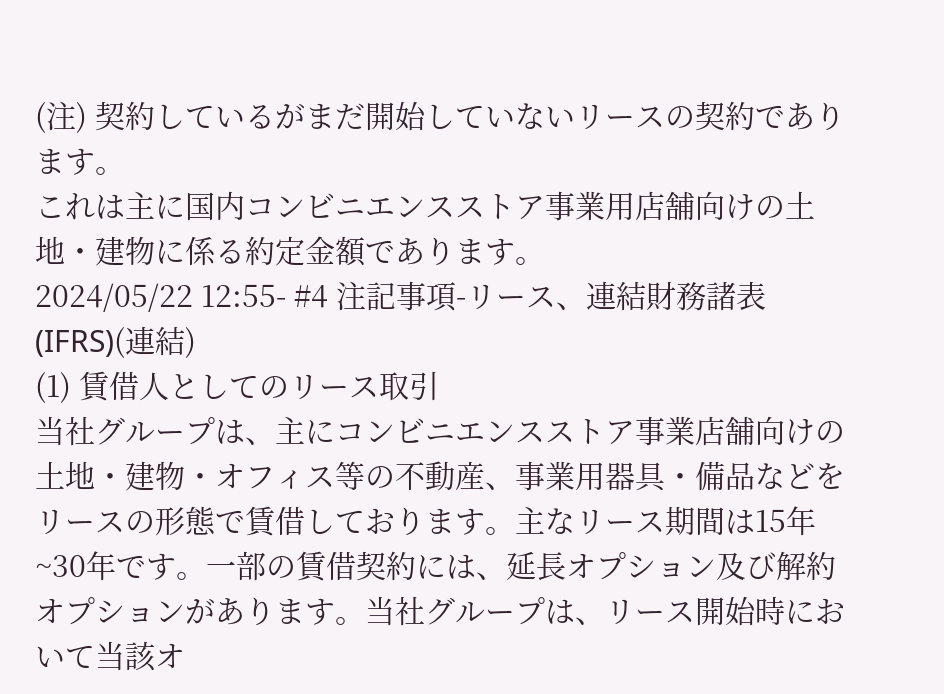(注) 契約しているがまだ開始していないリースの契約であります。
これは主に国内コンビニエンスストア事業用店舗向けの土地・建物に係る約定金額であります。
2024/05/22 12:55- #4 注記事項-リース、連結財務諸表(IFRS)(連結)
(1) 賃借人としてのリース取引
当社グループは、主にコンビニエンスストア事業店舗向けの土地・建物・オフィス等の不動産、事業用器具・備品などをリースの形態で賃借しております。主なリース期間は15年~30年です。一部の賃借契約には、延長オプション及び解約オプションがあります。当社グループは、リース開始時において当該オ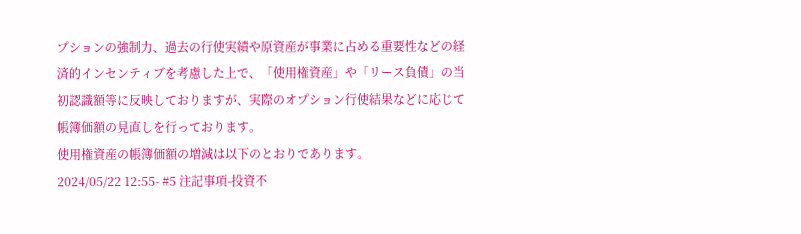プションの強制力、過去の行使実績や原資産が事業に占める重要性などの経済的インセンティブを考慮した上で、「使用権資産」や「リース負債」の当初認識額等に反映しておりますが、実際のオプション行使結果などに応じて帳簿価額の見直しを行っております。
使用権資産の帳簿価額の増減は以下のとおりであります。
2024/05/22 12:55- #5 注記事項-投資不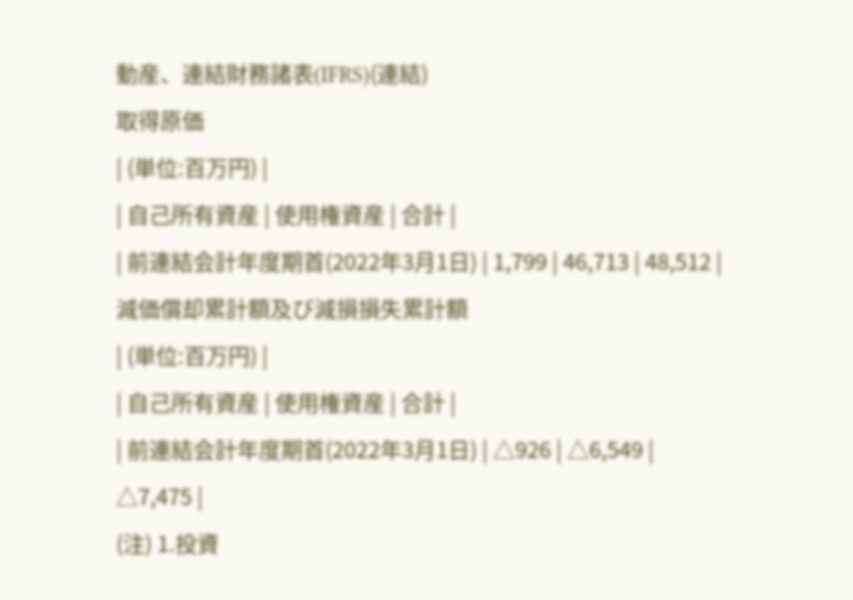動産、連結財務諸表(IFRS)(連結)
取得原価
| (単位:百万円) |
| 自己所有資産 | 使用権資産 | 合計 |
| 前連結会計年度期首(2022年3月1日) | 1,799 | 46,713 | 48,512 |
減価償却累計額及び減損損失累計額
| (単位:百万円) |
| 自己所有資産 | 使用権資産 | 合計 |
| 前連結会計年度期首(2022年3月1日) | △926 | △6,549 | △7,475 |
(注) 1.投資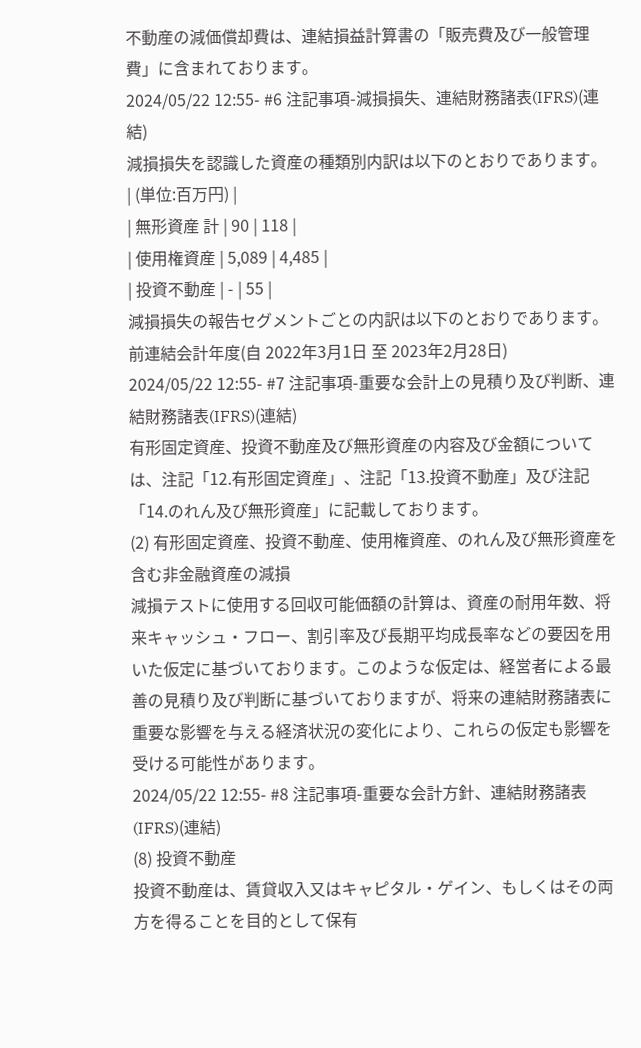不動産の減価償却費は、連結損益計算書の「販売費及び一般管理費」に含まれております。
2024/05/22 12:55- #6 注記事項-減損損失、連結財務諸表(IFRS)(連結)
減損損失を認識した資産の種類別内訳は以下のとおりであります。
| (単位:百万円) |
| 無形資産 計 | 90 | 118 |
| 使用権資産 | 5,089 | 4,485 |
| 投資不動産 | - | 55 |
減損損失の報告セグメントごとの内訳は以下のとおりであります。
前連結会計年度(自 2022年3月1日 至 2023年2月28日)
2024/05/22 12:55- #7 注記事項-重要な会計上の見積り及び判断、連結財務諸表(IFRS)(連結)
有形固定資産、投資不動産及び無形資産の内容及び金額については、注記「12.有形固定資産」、注記「13.投資不動産」及び注記「14.のれん及び無形資産」に記載しております。
(2) 有形固定資産、投資不動産、使用権資産、のれん及び無形資産を含む非金融資産の減損
減損テストに使用する回収可能価額の計算は、資産の耐用年数、将来キャッシュ・フロー、割引率及び長期平均成長率などの要因を用いた仮定に基づいております。このような仮定は、経営者による最善の見積り及び判断に基づいておりますが、将来の連結財務諸表に重要な影響を与える経済状況の変化により、これらの仮定も影響を受ける可能性があります。
2024/05/22 12:55- #8 注記事項-重要な会計方針、連結財務諸表(IFRS)(連結)
(8) 投資不動産
投資不動産は、賃貸収入又はキャピタル・ゲイン、もしくはその両方を得ることを目的として保有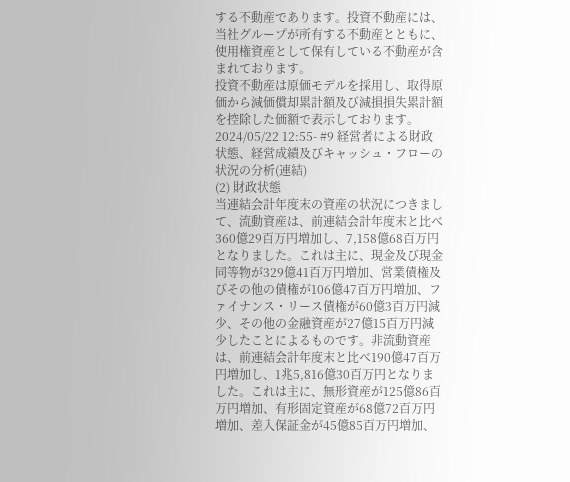する不動産であります。投資不動産には、当社グループが所有する不動産とともに、使用権資産として保有している不動産が含まれております。
投資不動産は原価モデルを採用し、取得原価から減価償却累計額及び減損損失累計額を控除した価額で表示しております。
2024/05/22 12:55- #9 経営者による財政状態、経営成績及びキャッシュ・フローの状況の分析(連結)
(2) 財政状態
当連結会計年度末の資産の状況につきまして、流動資産は、前連結会計年度末と比べ360億29百万円増加し、7,158億68百万円となりました。これは主に、現金及び現金同等物が329億41百万円増加、営業債権及びその他の債権が106億47百万円増加、ファイナンス・リース債権が60億3百万円減少、その他の金融資産が27億15百万円減少したことによるものです。非流動資産は、前連結会計年度末と比べ190億47百万円増加し、1兆5,816億30百万円となりました。これは主に、無形資産が125億86百万円増加、有形固定資産が68億72百万円増加、差入保証金が45億85百万円増加、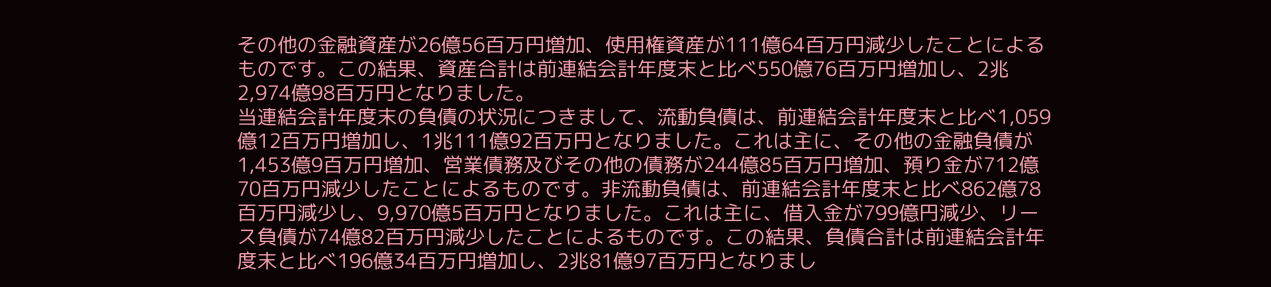その他の金融資産が26億56百万円増加、使用権資産が111億64百万円減少したことによるものです。この結果、資産合計は前連結会計年度末と比べ550億76百万円増加し、2兆2,974億98百万円となりました。
当連結会計年度末の負債の状況につきまして、流動負債は、前連結会計年度末と比べ1,059億12百万円増加し、1兆111億92百万円となりました。これは主に、その他の金融負債が1,453億9百万円増加、営業債務及びその他の債務が244億85百万円増加、預り金が712億70百万円減少したことによるものです。非流動負債は、前連結会計年度末と比べ862億78百万円減少し、9,970億5百万円となりました。これは主に、借入金が799億円減少、リース負債が74億82百万円減少したことによるものです。この結果、負債合計は前連結会計年度末と比べ196億34百万円増加し、2兆81億97百万円となりまし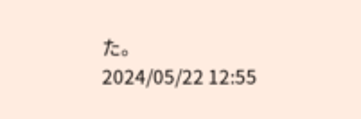た。
2024/05/22 12:55